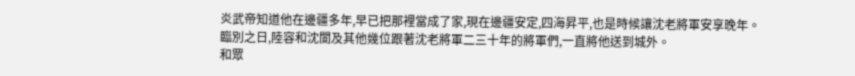炎武帝知道他在邊疆多年,早已把那裡當成了家,現在邊疆安定,四海昇平,也是時候讓沈老將軍安享晚年。
臨別之日,陸容和沈閬及其他幾位跟著沈老將軍二三十年的將軍們,一直將他送到城外。
和眾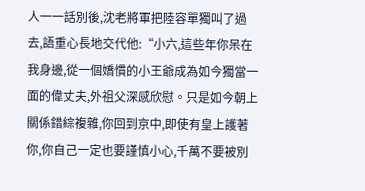人一一話別後,沈老將軍把陸容單獨叫了過去,語重心長地交代他:“小六,這些年你呆在我身邊,從一個嬌慣的小王爺成為如今獨當一面的偉丈夫,外祖父深感欣慰。只是如今朝上關係錯綜複雜,你回到京中,即使有皇上護著你,你自己一定也要謹慎小心,千萬不要被別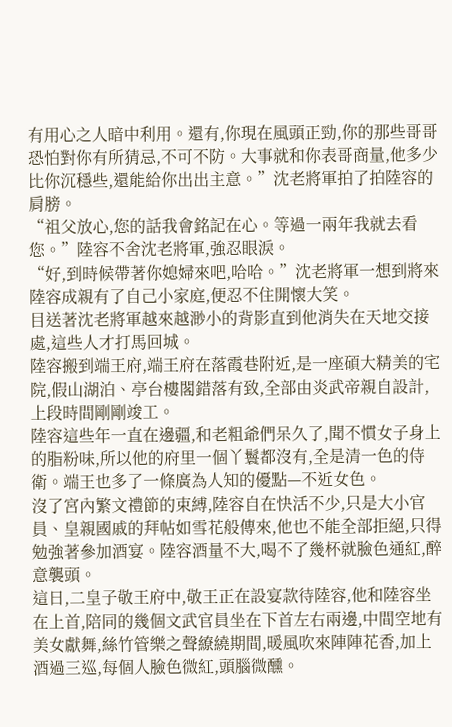有用心之人暗中利用。還有,你現在風頭正勁,你的那些哥哥恐怕對你有所猜忌,不可不防。大事就和你表哥商量,他多少比你沉穩些,還能給你出出主意。”沈老將軍拍了拍陸容的肩膀。
“祖父放心,您的話我會銘記在心。等過一兩年我就去看您。”陸容不舍沈老將軍,強忍眼淚。
“好,到時候帶著你媳婦來吧,哈哈。”沈老將軍一想到將來陸容成親有了自己小家庭,便忍不住開懷大笑。
目送著沈老將軍越來越渺小的背影直到他消失在天地交接處,這些人才打馬回城。
陸容搬到端王府,端王府在落霞巷附近,是一座碩大精美的宅院,假山湖泊、亭台樓閣錯落有致,全部由炎武帝親自設計,上段時間剛剛竣工。
陸容這些年一直在邊疆,和老粗爺們呆久了,聞不慣女子身上的脂粉味,所以他的府里一個丫鬟都沒有,全是清一色的侍衛。端王也多了一條廣為人知的優點—不近女色。
沒了宮內繁文禮節的束縛,陸容自在快活不少,只是大小官員、皇親國戚的拜帖如雪花般傳來,他也不能全部拒絕,只得勉強著參加酒宴。陸容酒量不大,喝不了幾杯就臉色通紅,醉意襲頭。
這日,二皇子敬王府中,敬王正在設宴款待陸容,他和陸容坐在上首,陪同的幾個文武官員坐在下首左右兩邊,中間空地有美女獻舞,絲竹管樂之聲繚繞期間,暖風吹來陣陣花香,加上酒過三巡,每個人臉色微紅,頭腦微醺。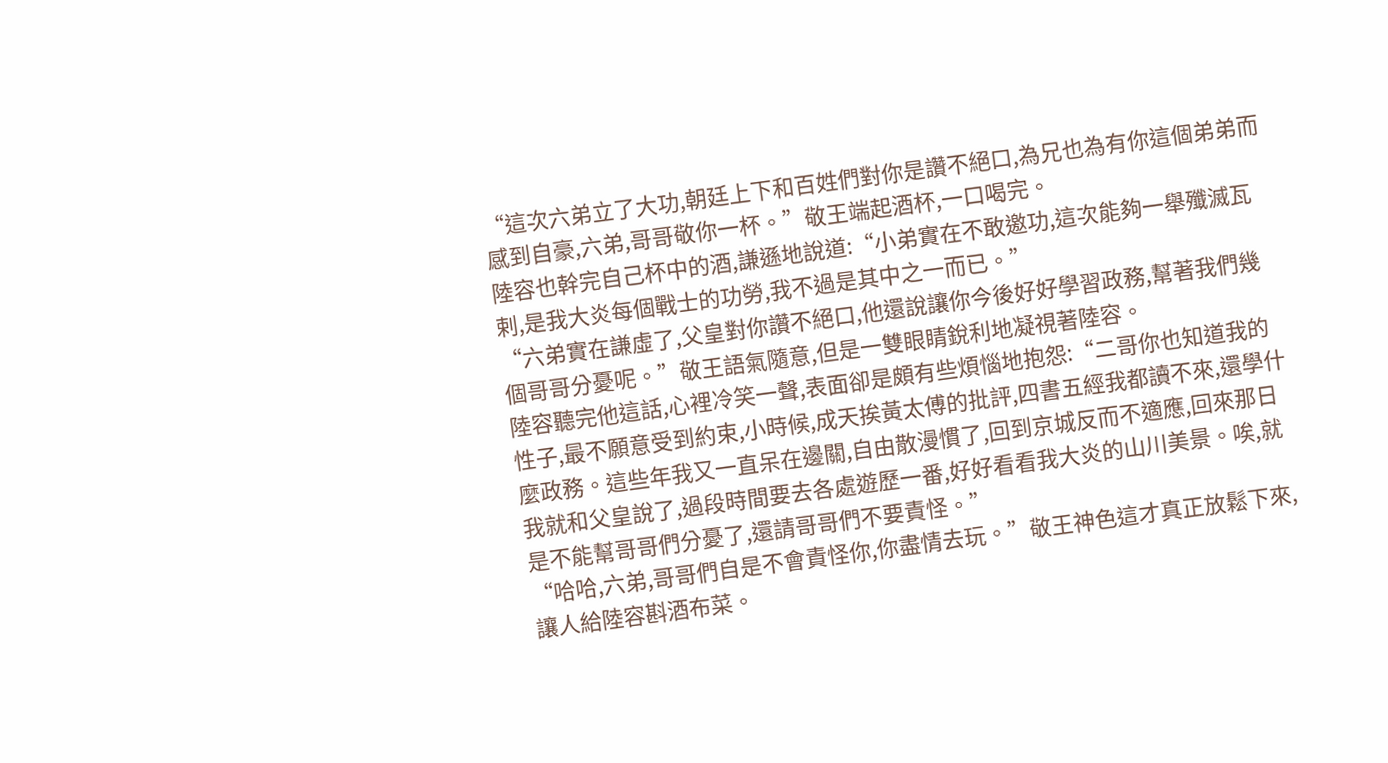“這次六弟立了大功,朝廷上下和百姓們對你是讚不絕口,為兄也為有你這個弟弟而感到自豪,六弟,哥哥敬你一杯。”敬王端起酒杯,一口喝完。
陸容也幹完自己杯中的酒,謙遜地說道:“小弟實在不敢邀功,這次能夠一舉殲滅瓦剌,是我大炎每個戰士的功勞,我不過是其中之一而已。”
“六弟實在謙虛了,父皇對你讚不絕口,他還說讓你今後好好學習政務,幫著我們幾個哥哥分憂呢。”敬王語氣隨意,但是一雙眼睛銳利地凝視著陸容。
陸容聽完他這話,心裡冷笑一聲,表面卻是頗有些煩惱地抱怨:“二哥你也知道我的性子,最不願意受到約束,小時候,成天挨黃太傅的批評,四書五經我都讀不來,還學什麼政務。這些年我又一直呆在邊關,自由散漫慣了,回到京城反而不適應,回來那日我就和父皇說了,過段時間要去各處遊歷一番,好好看看我大炎的山川美景。唉,就是不能幫哥哥們分憂了,還請哥哥們不要責怪。”
“哈哈,六弟,哥哥們自是不會責怪你,你盡情去玩。”敬王神色這才真正放鬆下來,讓人給陸容斟酒布菜。